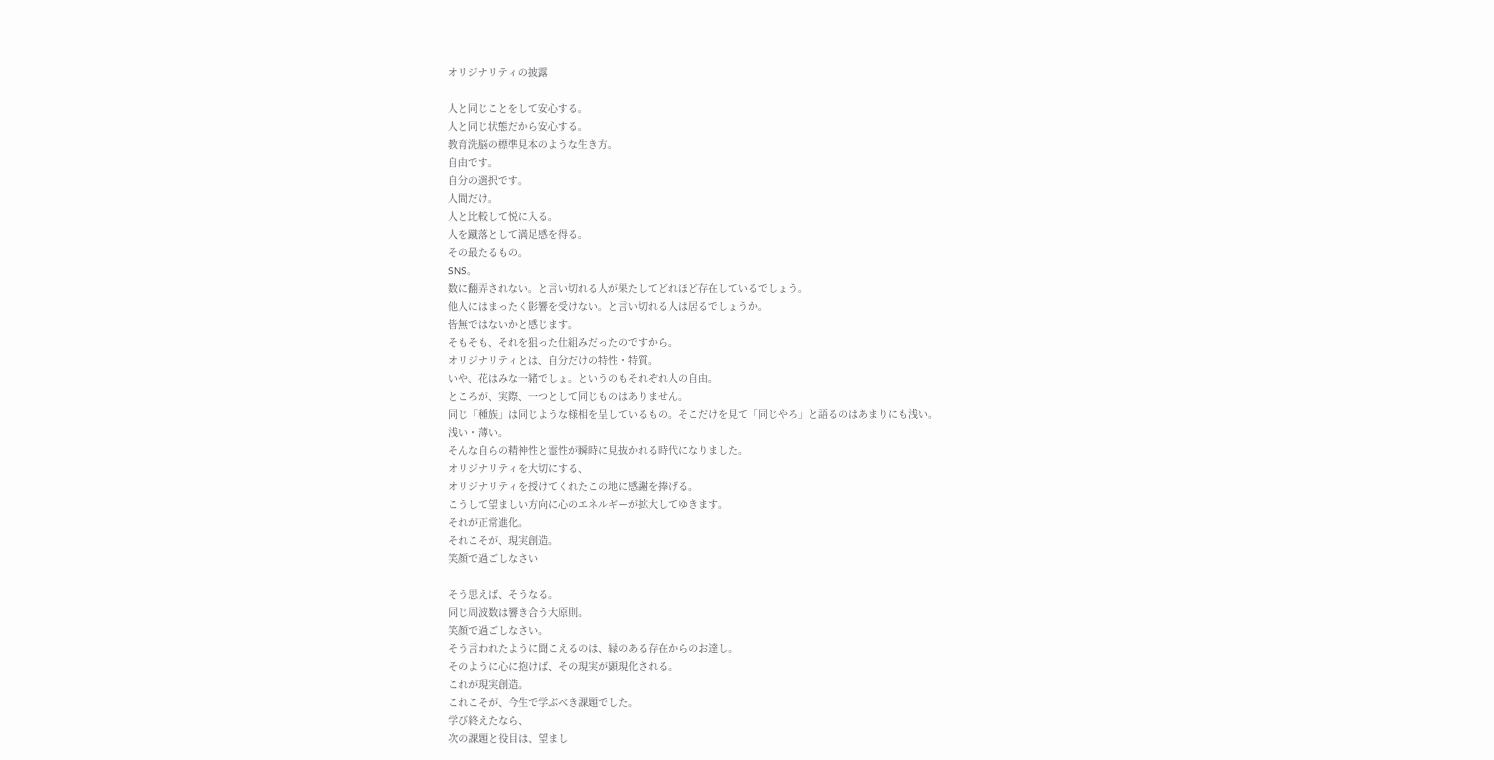オリジナリティの披露

人と同じことをして安心する。
人と同じ状態だから安心する。
教育洗脳の標準見本のような生き方。
自由です。
自分の選択です。
人間だけ。
人と比較して悦に入る。
人を蹴落として満足感を得る。
その最たるもの。
SNS。
数に翻弄されない。と言い切れる人が果たしてどれほど存在しているでしょう。
他人にはまったく影響を受けない。と言い切れる人は居るでしょうか。
皆無ではないかと感じます。
そもそも、それを狙った仕組みだったのですから。
オリジナリティとは、自分だけの特性・特質。
いや、花はみな一緒でしょ。というのもそれぞれ人の自由。
ところが、実際、一つとして同じものはありません。
同じ「種族」は同じような様相を呈しているもの。そこだけを見て「同じやろ」と語るのはあまりにも浅い。
浅い・薄い。
そんな自らの精神性と霊性が瞬時に見抜かれる時代になりました。
オリジナリティを大切にする、
オリジナリティを授けてくれたこの地に感謝を捧げる。
こうして望ましい方向に心のエネルギーが拡大してゆきます。
それが正常進化。
それこそが、現実創造。
笑顔で過ごしなさい

そう思えば、そうなる。
同じ周波数は響き合う大原則。
笑顔で過ごしなさい。
そう言われたように聞こえるのは、縁のある存在からのお達し。
そのように心に抱けば、その現実が顕現化される。
これが現実創造。
これこそが、今生で学ぶべき課題でした。
学び終えたなら、
次の課題と役目は、望まし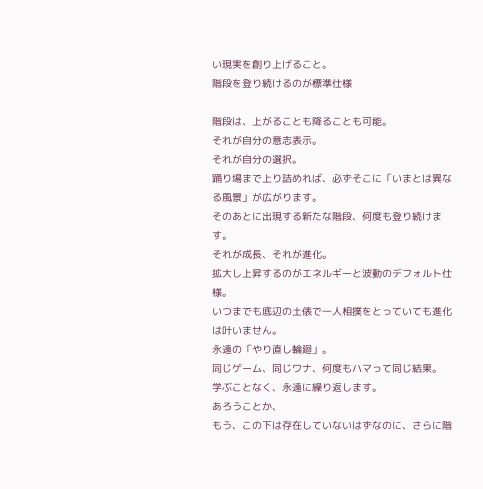い現実を創り上げること。
階段を登り続けるのが標準仕様

階段は、上がることも降ることも可能。
それが自分の意志表示。
それが自分の選択。
踊り場まで上り詰めれば、必ずそこに「いまとは異なる風景」が広がります。
そのあとに出現する新たな階段、何度も登り続けます。
それが成長、それが進化。
拡大し上昇するのがエネルギーと波動のデフォルト仕様。
いつまでも底辺の土俵で一人相撲をとっていても進化は叶いません。
永遠の「やり直し輪廻」。
同じゲーム、同じワナ、何度もハマって同じ結果。
学ぶことなく、永遠に繰り返します。
あろうことか、
もう、この下は存在していないはずなのに、さらに階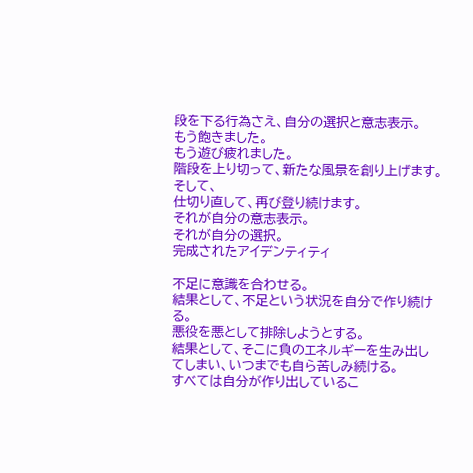段を下る行為さえ、自分の選択と意志表示。
もう飽きました。
もう遊び疲れました。
階段を上り切って、新たな風景を創り上げます。
そして、
仕切り直して、再び登り続けます。
それが自分の意志表示。
それが自分の選択。
完成されたアイデンティティ

不足に意識を合わせる。
結果として、不足という状況を自分で作り続ける。
悪役を悪として排除しようとする。
結果として、そこに負のエネルギーを生み出してしまい、いつまでも自ら苦しみ続ける。
すべては自分が作り出しているこ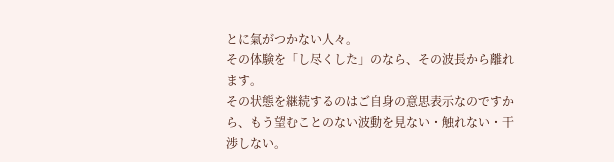とに氣がつかない人々。
その体験を「し尽くした」のなら、その波長から離れます。
その状態を継続するのはご自身の意思表示なのですから、もう望むことのない波動を見ない・触れない・干渉しない。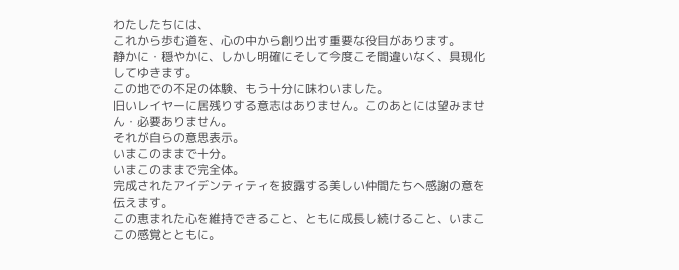わたしたちには、
これから歩む道を、心の中から創り出す重要な役目があります。
静かに・穏やかに、しかし明確にそして今度こそ間違いなく、具現化してゆきます。
この地での不足の体験、もう十分に味わいました。
旧いレイヤーに居残りする意志はありません。このあとには望みません・必要ありません。
それが自らの意思表示。
いまこのままで十分。
いまこのままで完全体。
完成されたアイデンティティを披露する美しい仲間たちへ感謝の意を伝えます。
この恵まれた心を維持できること、ともに成長し続けること、いまここの感覚とともに。